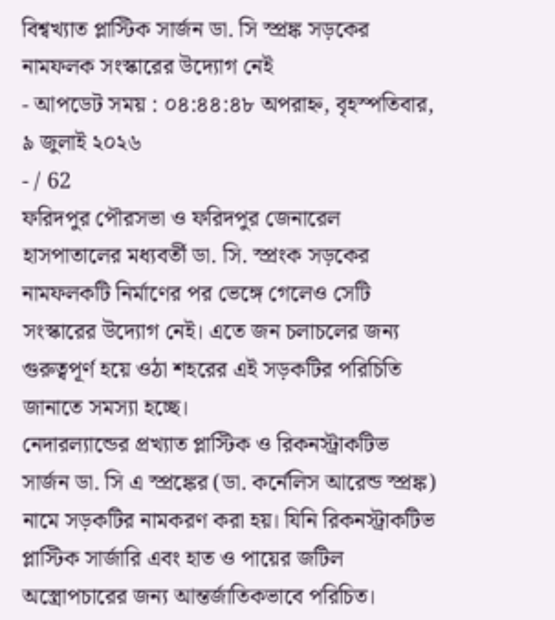বিশ্বখ্যাত প্লাস্টিক সার্জন ডা. সি স্প্রঙ্ক সড়কের নামফলক সংস্কারের উদ্যোগ নেই
- আপডেট সময় : ০৪:৪৪:৪৮ অপরাহ্ন, বৃহস্পতিবার, ৯ জুলাই ২০২৬
- / 62
ফরিদপুর পৌরসভা ও ফরিদপুর জেনারেল হাসপাতালের মধ্যবর্তী ডা. সি. স্প্রংক সড়কের নামফলকটি নির্মাণের পর ভেঙ্গে গেলেও সেটি সংস্কারের উদ্যোগ নেই। এতে জন চলাচলের জন্য গুরুত্বপূর্ণ হয়ে ওঠা শহরের এই সড়কটির পরিচিতি জানাতে সমস্যা হচ্ছে।
নেদারল্যান্ডের প্রখ্যাত প্লাস্টিক ও রিকনস্ট্রাকটিভ সার্জন ডা. সি এ স্প্রঙ্কের (ডা. কর্নেলিস আরেন্ড স্প্রঙ্ক) নামে সড়কটির নামকরণ করা হয়। যিনি রিকনস্ট্রাকটিভ প্লাস্টিক সার্জারি এবং হাত ও পায়ের জটিল অস্ত্রোপচারের জন্য আন্তর্জাতিকভাবে পরিচিত।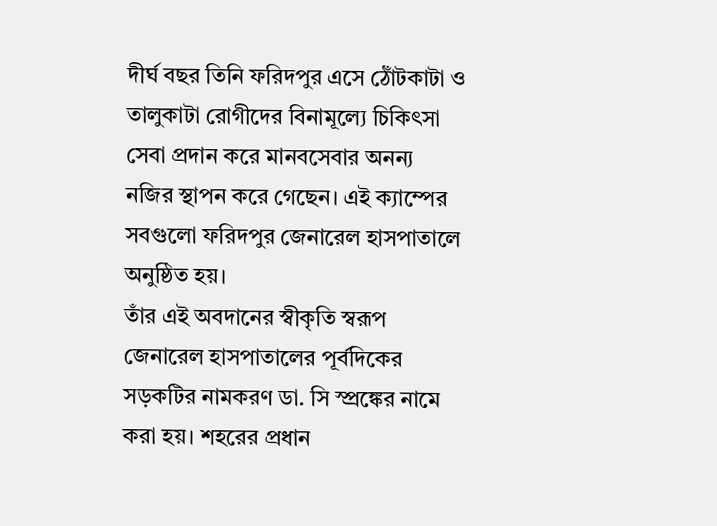দীর্ঘ বছর তিনি ফরিদপুর এসে ঠোঁটকাটা ও তালুকাটা রোগীদের বিনামূল্যে চিকিৎসা সেবা প্রদান করে মানবসেবার অনন্য নজির স্থাপন করে গেছেন। এই ক্যাম্পের সবগুলো ফরিদপুর জেনারেল হাসপাতালে অনুষ্ঠিত হয়।
তাঁর এই অবদানের স্বীকৃতি স্বরূপ জেনারেল হাসপাতালের পূর্বদিকের সড়কটির নামকরণ ডা. সি স্প্রঙ্কের নামে করা হয়। শহরের প্রধান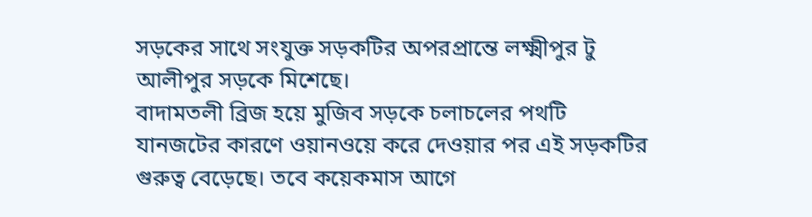সড়কের সাথে সংযুক্ত সড়কটির অপরপ্রান্তে লক্ষ্মীপুর টু আলীপুর সড়কে মিশেছে।
বাদামতলী ব্রিজ হয়ে মুজিব সড়কে চলাচলের পথটি যানজটের কারণে ওয়ানওয়ে করে দেওয়ার পর এই সড়কটির গুরুত্ব বেড়েছে। তবে কয়েকমাস আগে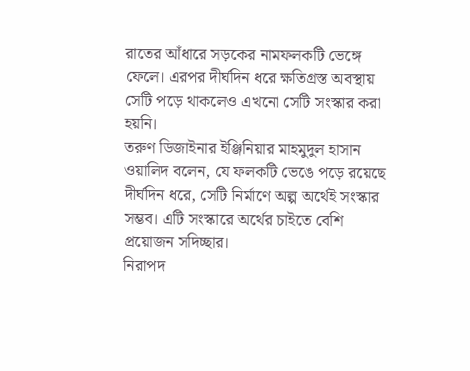রাতের আঁধারে সড়কের নামফলকটি ভেঙ্গে ফেলে। এরপর দীর্ঘদিন ধরে ক্ষতিগ্রস্ত অবস্থায় সেটি পড়ে থাকলেও এখনো সেটি সংস্কার করা হয়নি।
তরুণ ডিজাইনার ইঞ্জিনিয়ার মাহমুদুল হাসান ওয়ালিদ বলেন, যে ফলকটি ভেঙে পড়ে রয়েছে দীর্ঘদিন ধরে, সেটি নির্মাণে অল্প অর্থেই সংস্কার সম্ভব। এটি সংস্কারে অর্থের চাইতে বেশি প্রয়োজন সদিচ্ছার।
নিরাপদ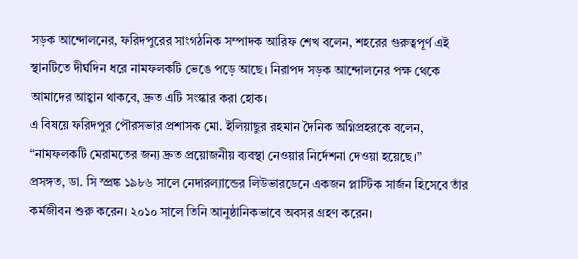সড়ক আন্দোলনের, ফরিদপুরের সাংগঠনিক সম্পাদক আরিফ শেখ বলেন, শহরের গুরুত্বপূর্ণ এই স্থানটিতে দীর্ঘদিন ধরে নামফলকটি ভেঙে পড়ে আছে। নিরাপদ সড়ক আন্দোলনের পক্ষ থেকে আমাদের আহ্বান থাকবে, দ্রুত এটি সংস্কার করা হোক।
এ বিষয়ে ফরিদপুর পৌরসভার প্রশাসক মো. ইলিয়াছুর রহমান দৈনিক অগ্নিপ্রহরকে বলেন, “নামফলকটি মেরামতের জন্য দ্রুত প্রয়োজনীয় ব্যবস্থা নেওয়ার নির্দেশনা দেওয়া হয়েছে।”
প্রসঙ্গত, ডা. সি স্প্রঙ্ক ১৯৮৬ সালে নেদারল্যান্ডের লিউভারডেনে একজন প্লাস্টিক সার্জন হিসেবে তাঁর কর্মজীবন শুরু করেন। ২০১০ সালে তিনি আনুষ্ঠানিকভাবে অবসর গ্রহণ করেন।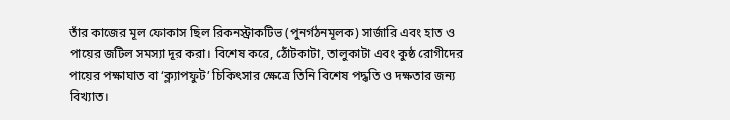তাঁর কাজের মূল ফোকাস ছিল রিকনস্ট্রাকটিভ (পুনর্গঠনমূলক) সার্জারি এবং হাত ও পায়ের জটিল সমস্যা দূর করা। বিশেষ করে, ঠোঁটকাটা, তালুকাটা এবং কুষ্ঠ রোগীদের পায়ের পক্ষাঘাত বা ‘ক্ল্যাপফুট’ চিকিৎসার ক্ষেত্রে তিনি বিশেষ পদ্ধতি ও দক্ষতার জন্য বিখ্যাত।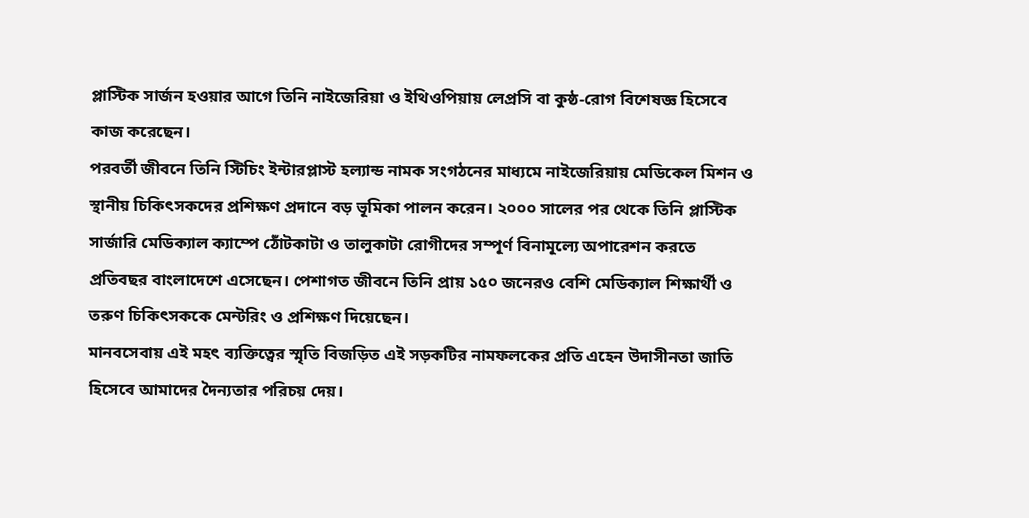প্লাস্টিক সার্জন হওয়ার আগে তিনি নাইজেরিয়া ও ইথিওপিয়ায় লেপ্রসি বা কুষ্ঠ-রোগ বিশেষজ্ঞ হিসেবে কাজ করেছেন।
পরবর্তী জীবনে তিনি স্টিচিং ইন্টারপ্লাস্ট হল্যান্ড নামক সংগঠনের মাধ্যমে নাইজেরিয়ায় মেডিকেল মিশন ও স্থানীয় চিকিৎসকদের প্রশিক্ষণ প্রদানে বড় ভূমিকা পালন করেন। ২০০০ সালের পর থেকে তিনি প্লাস্টিক সার্জারি মেডিক্যাল ক্যাম্পে ঠোঁটকাটা ও তালুকাটা রোগীদের সম্পূর্ণ বিনামূল্যে অপারেশন করতে প্রতিবছর বাংলাদেশে এসেছেন। পেশাগত জীবনে তিনি প্রায় ১৫০ জনেরও বেশি মেডিক্যাল শিক্ষার্থী ও তরুণ চিকিৎসককে মেন্টরিং ও প্রশিক্ষণ দিয়েছেন।
মানবসেবায় এই মহৎ ব্যক্তিত্বের স্মৃতি বিজড়িত এই সড়কটির নামফলকের প্রতি এহেন উদাসীনতা জাতি হিসেবে আমাদের দৈন্যতার পরিচয় দেয়।